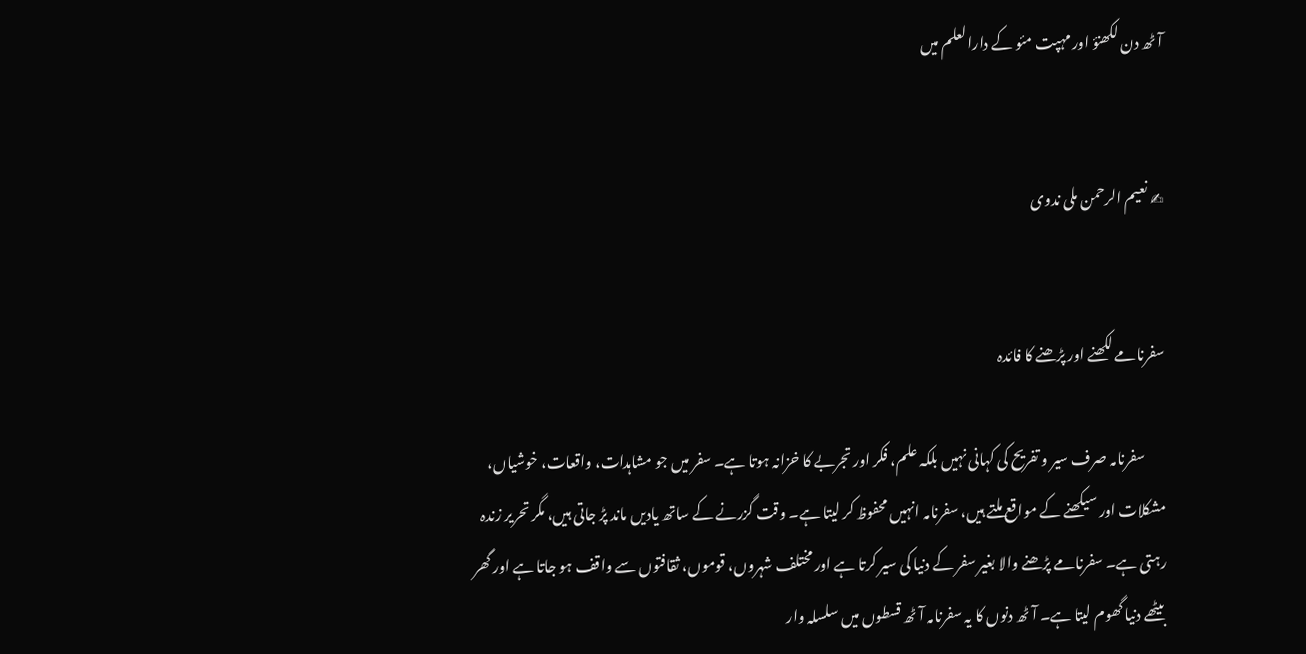آٹھ دن لکھنؤ اور مہپت مئو کے دارالعلم میں


✍ نعیم الرحمن ملی ندوی


سفرنامے لکھنے اور پڑھنے کا فائدہ

       سفرنامہ صرف سیر و تفریح کی کہانی نہیں بلکہ علم، فکر اور تجربے کا خزانہ ہوتا ہے۔ سفر میں جو مشاہدات، واقعات، خوشیاں، مشکلات اور سیکھنے کے مواقع ملتے ہیں، سفرنامہ انہیں محفوظ کر لیتا ہے۔ وقت گزرنے کے ساتھ یادیں ماند پڑ جاتی ہیں، مگر تحریر زندہ رہتی ہے۔ سفرنامے پڑھنے والا بغیر سفر کے دنیا کی سیر کرتا ہے اور مختلف شہروں، قوموں، ثقافتوں سے واقف ہو جاتا ہے اور گھر بیٹھے دنیا گھوم لیتا ہے۔ آٹھ دنوں کا یہ سفرنامہ آٹھ قسطوں میں سلسلہ وار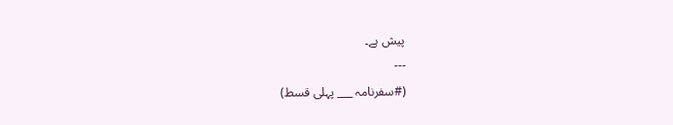پیش ہے۔
---
(#سفرنامہ ___ پہلی قسط)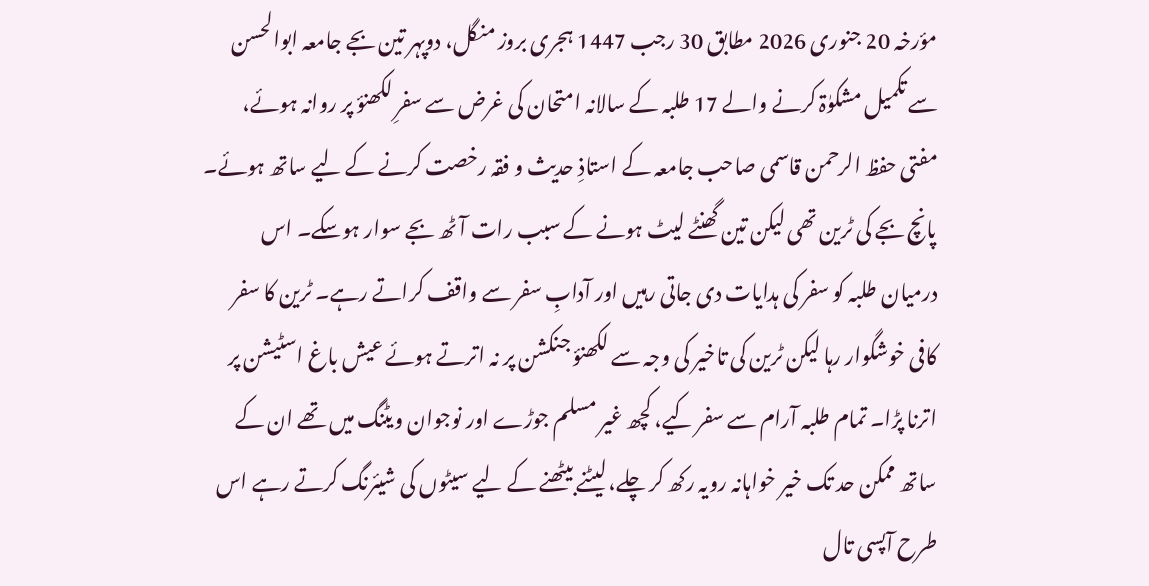مؤرخہ 20 جنوری 2026 مطابق 30 رجب 1447 ہجری بروز منگل، دوپہر تین بجے جامعہ ابوالحسن سے تکمیل مشکوٰۃ کرنے والے 17 طلبہ کے سالانہ امتحان کی غرض سے سفرِ لکھنؤ پر روانہ ہوئے، مفتی حفظ الرحمن قاسمی صاحب جامعہ کے استاذِ حدیث و فقہ رخصت کرنے کے لیے ساتھ ہوئے۔ پانچ بجے کی ٹرین تھی لیکن تین گھنٹے لیٹ ہونے کے سبب رات آٹھ بجے سوار ہوسکے۔ اس درمیان طلبہ کو سفر کی ہدایات دی جاتی رہیں اور آدابِ سفر سے واقف کراتے رہے۔ ٹرین کا سفر کافی خوشگوار رہا لیکن ٹرین کی تاخیر کی وجہ سے لکھنؤ جنکشن پر نہ اترتے ہوئے عیش باغ اسٹیشن پر اترنا پڑا۔ تمام طلبہ آرام سے سفر کیے، کچھ غیر مسلم جوڑے اور نوجوان ویٹنگ میں تھے ان کے ساتھ ممکن حد تک خیر خواہانہ رویہ رکھ کر چلے، لیٹنے بیٹھنے کے لیے سیٹوں کی شیئرنگ کرتے رہے اس طرح آپسی تال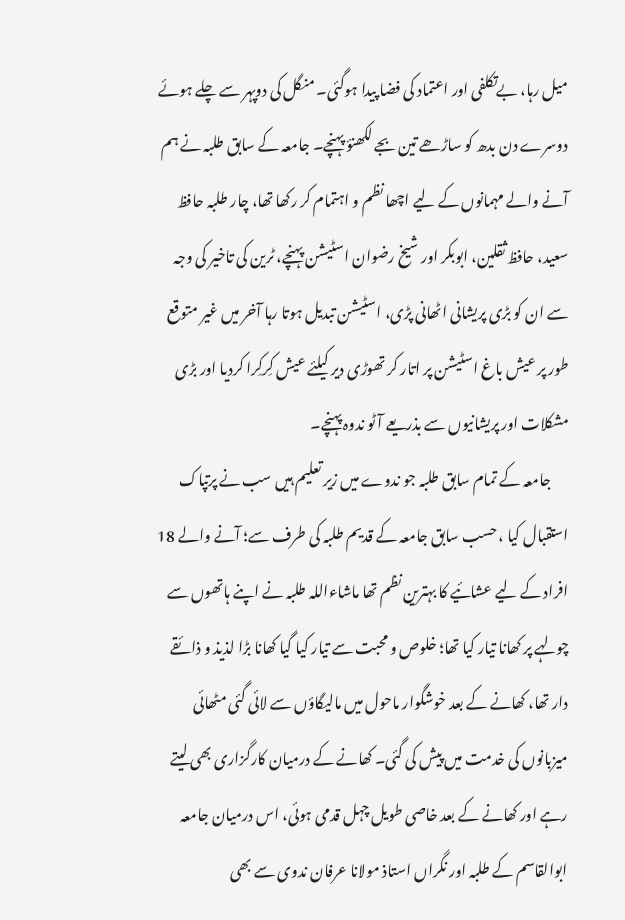میل رہا، بےتکلفی اور اعتماد کی فضا پیدا ہوگئی۔ منگل کی دوپہر سے چلے ہوئے دوسرے دن بدھ کو ساڑھے تین بجے لکھنؤ پہنچے۔ جامعہ کے سابق طلبہ نے ہم آنے والے مہمانوں کے لیے اچھا نظم و اہتمام کر رکھا تھا، چار طلبہ حافظ سعید، حافظ ثقلین، ابوبکر اور شیخ رضوان اسٹیشن پہنچے، ٹرین کی تاخیر کی وجہ سے ان کو بڑی پریشانی اٹھانی پڑی، اسٹیشن تبدیل ہوتا رہا آخر میں غیر متوقع طور پر عیش باغ اسٹیشن پر اتار کر تھوڑی دیر کیلئے عیش کِرکِرا کردیا اور بڑی مشکلات اور پریشانیوں سے بذریعے آٹو ندوہ پہنچے۔
      جامعہ کے تمام سابق طلبہ جو ندوے میں زیر تعلیم ہیں سب نے پرتپاک استقبال کیا ، حسب سابق جامعہ کے قدیم طلبہ کی طرف سے؛ آنے والے 18 افراد کے لیے عشائیے کا بہترین نظم تھا ماشاءاللہ طلبہ نے اپنے ہاتھوں سے چولہے پر کھانا تیار کیا تھا؛ خلوص و محبت سے تیار کیا گیا کھانا بڑا لذیذ و ذائقے دار تھا، کھانے کے بعد خوشگوار ماحول میں مالیگاؤں سے لائی گئی مٹھائی میزبانوں کی خدمت میں پیش کی گئی۔ کھانے کے درمیان کارگزاری بھی لیتے رہے اور کھانے کے بعد خاصی طویل چہل قدمی ہوئی، اس درمیان جامعہ ابوالقاسم کے طلبہ اور نگراں استاذ مولانا عرفان ندوی سے بھی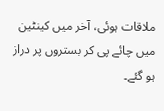ملاقات ہوئی، آخر میں کینٹین میں چائے پی کر بستروں پر دراز ہو گئے۔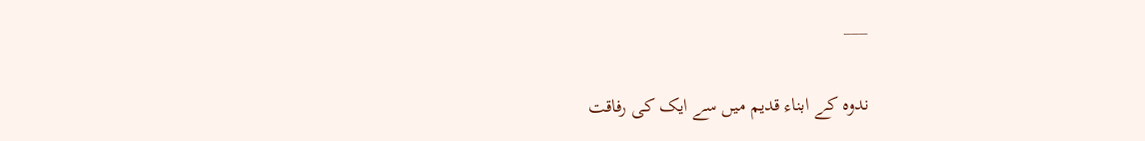___

ندوہ کے ابناء قدیم میں سے ایک کی رفاقت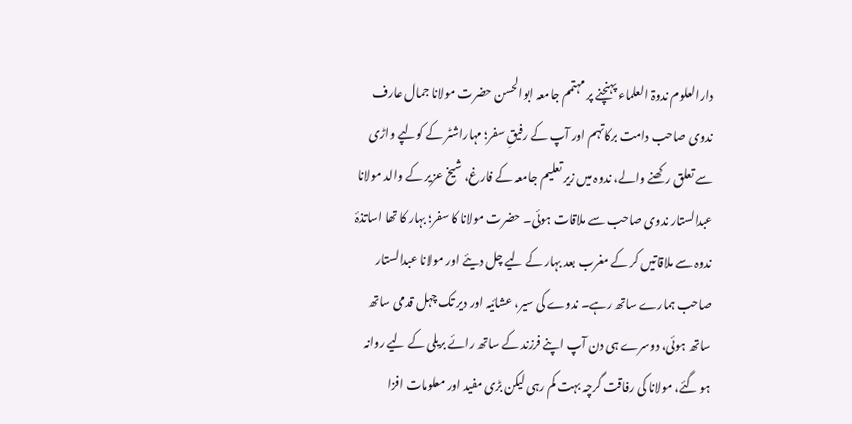دارالعلوم ندوۃ العلماء پہنچنے پر مہتمم جامعہ ابوالحسن حضرت مولانا جمال عارف ندوی صاحب دامت برکاتہم اور آپ کے رفیقِ سفر؛ مہاراشٹر کے کولپے واڑی سے تعلق رکھنے والے، ندوہ میں زیر تعلیم جامعہ کے فارغ، شیخ عزیر کے والد مولانا عبدالستار ندوی صاحب سے ملاقات ہوئی۔ حضرت مولانا کا سفر؛ بہار کا تھا اساتذۂ ندوہ سے ملاقاتیں کر کے مغرب بعد بہار کے لیے چل دیئے اور مولانا عبدالستار صاحب ہمارے ساتھ رہے۔ ندوے کی سیر، عشائیہ اور دیر تک چہل قدمی ساتھ ساتھ ہوئی، دوسرے ہی دن آپ اپنے فرزند کے ساتھ رائے بریلی کے لیے روانہ ہو گئے، مولانا کی رفاقت گرچہ بہت کم رہی لیکن بڑی مفید اور معلومات افزا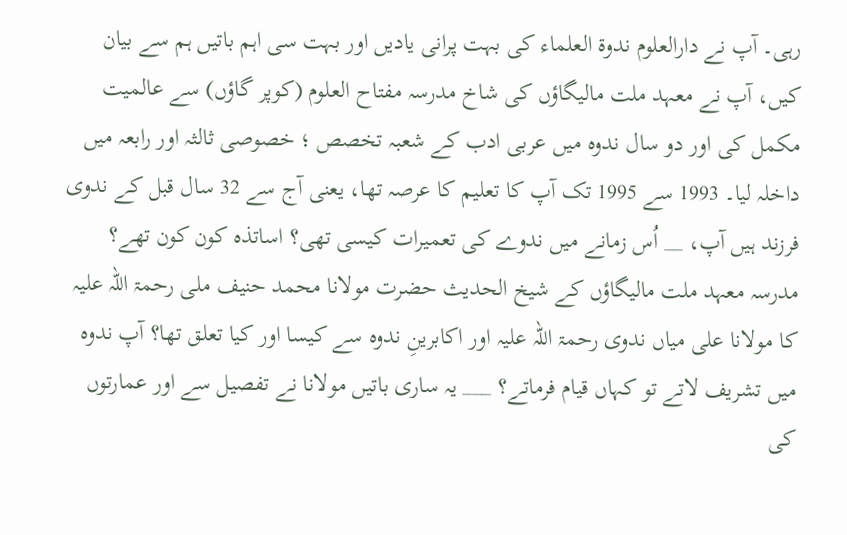رہی۔ آپ نے دارالعلوم ندوۃ العلماء کی بہت پرانی یادیں اور بہت سی اہم باتیں ہم سے بیان کیں، آپ نے معہد ملت مالیگاؤں کی شاخ مدرسہ مفتاح العلوم (کوپر گاؤں) سے عالمیت مکمل کی اور دو سال ندوہ میں عربی ادب کے شعبہ تخصص ؛ خصوصی ثالثہ اور رابعہ میں داخلہ لیا۔ 1993 سے 1995 تک آپ کا تعلیم کا عرصہ تھا، یعنی آج سے 32 سال قبل کے ندوی فرزند ہیں آپ، __ اُس زمانے میں ندوے کی تعمیرات کیسی تھی؟ اساتذہ کون کون تھے؟ مدرسہ معہد ملت مالیگاؤں کے شیخ الحدیث حضرت مولانا محمد حنیف ملی رحمۃ اللہ علیہ کا مولانا علی میاں ندوی رحمۃ اللہ علیہ اور اکابرینِ ندوہ سے کیسا اور کیا تعلق تھا؟ آپ ندوہ میں تشریف لاتے تو کہاں قیام فرماتے؟ ___ یہ ساری باتیں مولانا نے تفصیل سے اور عمارتوں کی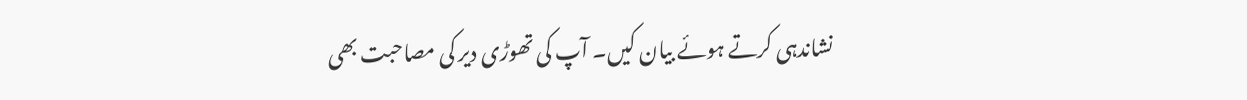نشاندہی کرتے ہوئے بیان کیں۔ آپ کی تھوڑی دیر کی مصاحبت بھی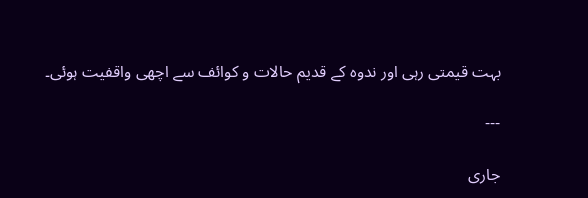بہت قیمتی رہی اور ندوہ کے قدیم حالات و کوائف سے اچھی واقفیت ہوئی۔

---

جاری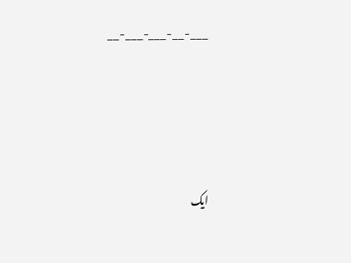___-__-___-___-__





ایک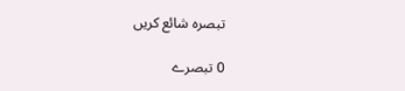تبصرہ شائع کریں

0 تبصرے